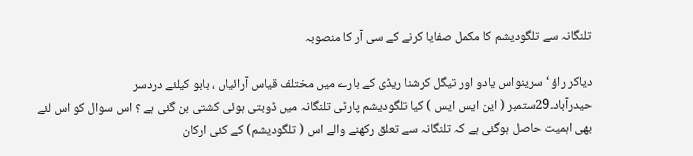تلنگانہ سے تلگودیشم کا مکمل صفایا کرنے کے سی آر کا منصوبہ

دیاکر راؤ ‘ سرینواس یادو اور تیگل کرشنا ریڈی کے بارے میں مختلف قیاس آرائیاں ، بابو کیلئے دردسر
حیدرآباد۔29ستمبر ( این ایس ایس ) کیا تلگودیشم پارٹی تلنگانہ میں ڈوبتی ہوئی کشتی بن گئی ہے ؟ اس سوال کو اس لئے بھی اہمیت حاصل ہوگئی ہے کہ تلنگانہ سے تعلق رکھنے والے اس ( تلگودیشم) کے کئی ارکان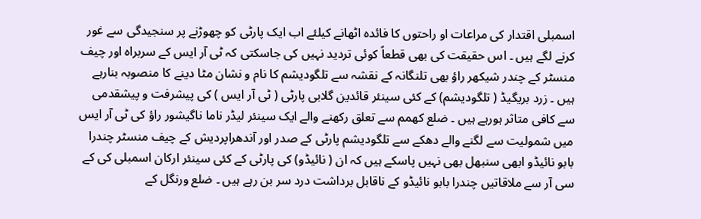اسمبلی اقتدار کی مراعات او راحتوں کا فائدہ اٹھانے کیلئے اب ایک پارٹی کو چھوڑنے پر سنجیدگی سے غور کرنے لگے ہیں ۔ اس حقیقت کی بھی قطعاً کوئی تردید نہیں کی جاسکتی کہ ٹی آر ایس کے سربراہ اور چیف منسٹر کے چندر شیکھر راؤ بھی تلنگانہ کے نقشہ سے تلگودیشم کا نام و نشان مٹا دینے کا منصوبہ بنارہے ہیں ۔ زرد بریگیڈ ( تلگودیشم) کے کئی سینئر قائدین گلابی پارٹی ( ٹی آر ایس ) کی پیشرفت و پیشقدمی سے کافی متاثر ہورہے ہیں ۔ ضلع کھمم سے تعلق رکھنے والے ایک سینئر لیڈر ناما ناگیشور راؤ کی ٹی آر ایس میں شمولیت سے لگنے والے دھکے سے تلگودیشم پارٹی کے صدر اور آندھراپردیش کے چیف منسٹر چندرا بابو نائیڈو ابھی سنبھل بھی نہیں پاسکے ہیں کہ ان ( نائیڈو) کی پارٹی کے کئی سینئر ارکان اسمبلی کی کے سی آر سے ملاقاتیں چندرا بابو نائیڈو کے ناقابل برداشت درد سر بن رہے ہیں ۔ ضلع ورنگل کے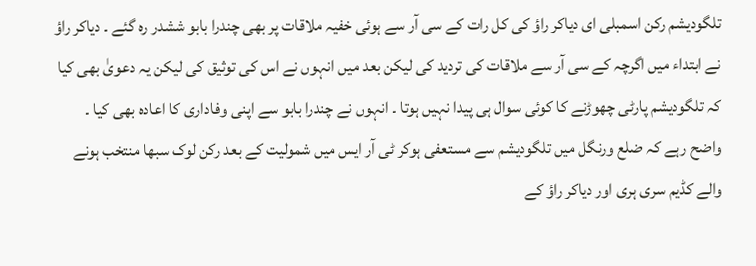تلگودیشم رکن اسمبلی ای دیاکر راؤ کی کل رات کے سی آر سے ہوئی خفیہ ملاقات پر بھی چندرا بابو ششدر رہ گئے ۔ دیاکر راؤ نے ابتداء میں اگرچہ کے سی آر سے ملاقات کی تردید کی لیکن بعد میں انہوں نے اس کی توثیق کی لیکن یہ دعویٰ بھی کیا کہ تلگودیشم پارٹی چھوڑنے کا کوئی سوال ہی پیدا نہیں ہوتا ۔ انہوں نے چندرا بابو سے اپنی وفاداری کا اعادہ بھی کیا ۔ واضح رہے کہ ضلع ورنگل میں تلگودیشم سے مستعفی ہوکر ٹی آر ایس میں شمولیت کے بعد رکن لوک سبھا منتخب ہونے والے کڈیم سری ہری اور دیاکر راؤ کے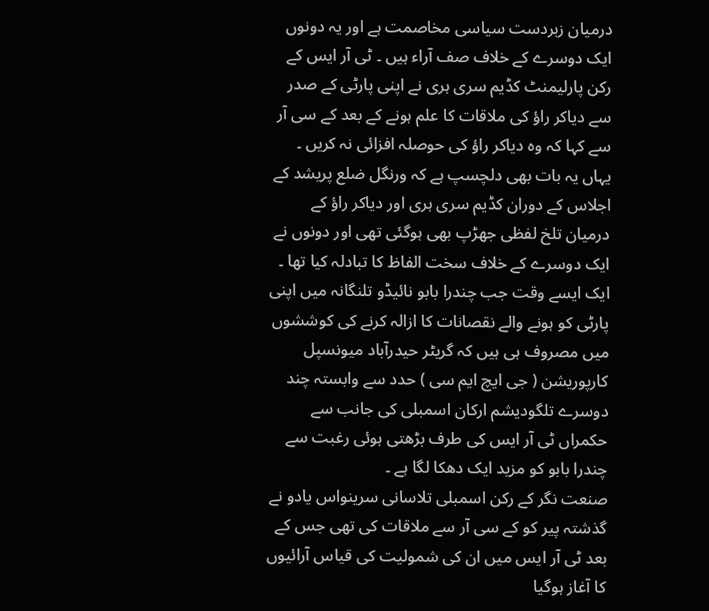درمیان زبردست سیاسی مخاصمت ہے اور یہ دونوں ایک دوسرے کے خلاف صف آراء ہیں ۔ ٹی آر ایس کے رکن پارلیمنٹ کڈیم سری ہری نے اپنی پارٹی کے صدر سے دیاکر راؤ کی ملاقات کا علم ہونے کے بعد کے سی آر سے کہا کہ وہ دیاکر راؤ کی حوصلہ افزائی نہ کریں ۔ یہاں یہ بات بھی دلچسپ ہے کہ ورنگل ضلع پریشد کے اجلاس کے دوران کڈیم سری ہری اور دیاکر راؤ کے درمیان تلخ لفظی جھڑپ بھی ہوگئی تھی اور دونوں نے ایک دوسرے کے خلاف سخت الفاظ کا تبادلہ کیا تھا ۔ ایک ایسے وقت جب چندرا بابو نائیڈو تلنگانہ میں اپنی پارٹی کو ہونے والے نقصانات کا ازالہ کرنے کی کوششوں میں مصروف ہی ہیں کہ گریٹر حیدرآباد میونسپل کارپوریشن ( جی ایچ ایم سی ) حدد سے وابستہ چند دوسرے تلگودیشم ارکان اسمبلی کی جانب سے حکمراں ٹی آر ایس کی طرف بڑھتی ہوئی رغبت سے چندرا بابو کو مزید ایک دھکا لگا ہے ۔
صنعت نگر کے رکن اسمبلی تلاسانی سرینواس یادو نے گذشتہ پیر کو کے سی آر سے ملاقات کی تھی جس کے بعد ٹی آر ایس میں ان کی شمولیت کی قیاس آرائیوں کا آغاز ہوگیا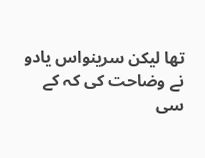تھا لیکن سرینواس یادو نے وضاحت کی کہ کے سی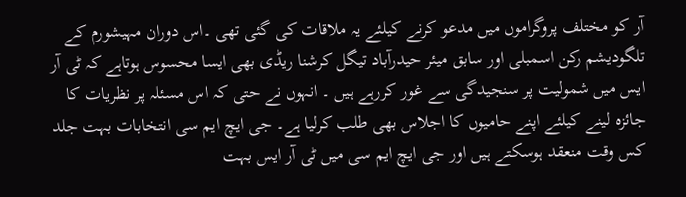آر کو مختلف پروگراموں میں مدعو کرنے کیلئے یہ ملاقات کی گئی تھی ۔اس دوران مہیشورم کے تلگودیشم رکن اسمبلی اور سابق میئر حیدرآباد تیگل کرشنا ریڈی بھی ایسا محسوس ہوتاہے کہ ٹی آر ایس میں شمولیت پر سنجیدگی سے غور کررہے ہیں ۔ انہوں نے حتی کہ اس مسئلہ پر نظریات کا جائزہ لینے کیلئے اپنے حامیوں کا اجلاس بھی طلب کرلیا ہے۔ جی ایچ ایم سی انتخابات بہت جلد کس وقت منعقد ہوسکتے ہیں اور جی ایچ ایم سی میں ٹی آر ایس بہت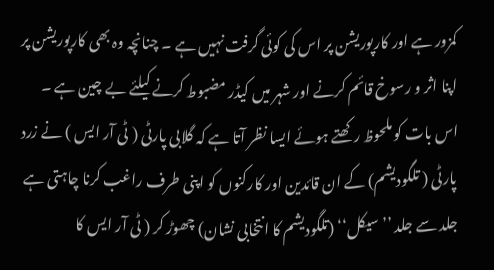کمزور ہے اور کارپوریشن پر اس کی کوئی گرفت نہیں ہے ۔ چنانچہ وہ بھی کارپوریشن پر اپنا اثر و رسوخ قائم کرنے اور شہر میں کیڈر مضبوط کرنے کیلئے بے چین ہے ۔ اس بات کو ملحوظ رکھتے ہوئے ایسا نظر آتا ہے کہ گلابی پارٹی ( ٹی آر ایس ) نے زرد پارٹی ( تلگودیشم) کے ان قائدین اور کارکنوں کو اپنی طرف راغب کرنا چاہتی ہے جلد سے جلد ’’سیکل‘‘ (تلگودیشم کا انتخابی نشان) چھوڑ کر ( ٹی آر ایس کا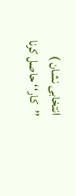انتخابی نشان ) ’’کار‘‘ حاصل کرنا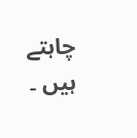چاہتے ہیں ۔